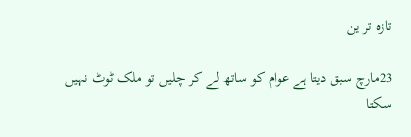تازہ تر ین

23مارچ سبق دیتا ہے عوام کو ساتھ لے کر چلیں تو ملک ٹوٹ نہیں سکتا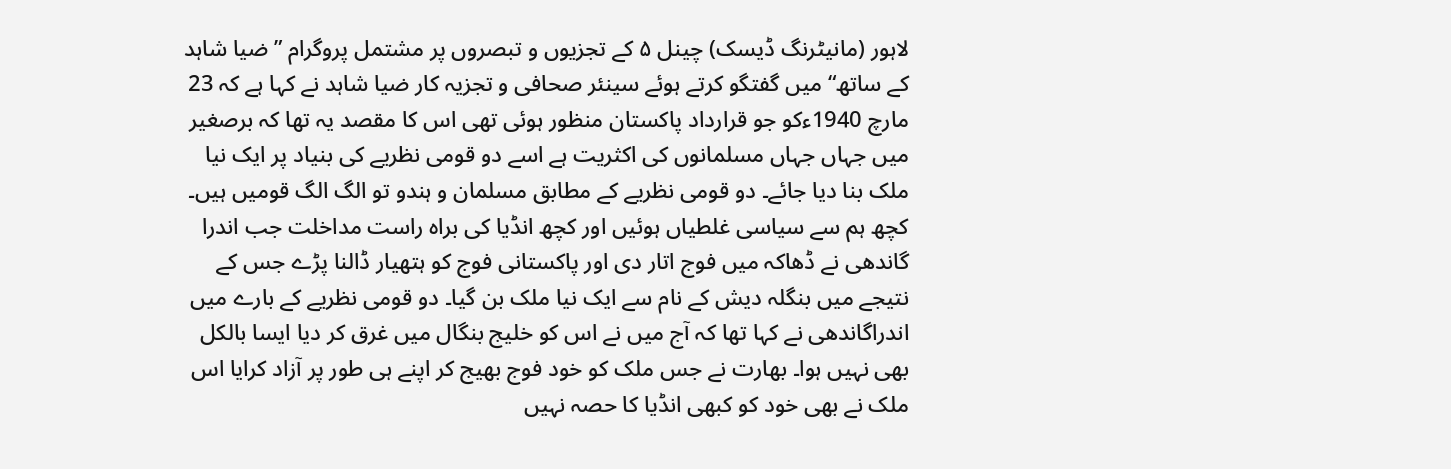لاہور (مانیٹرنگ ڈیسک) چینل ۵ کے تجزیوں و تبصروں پر مشتمل پروگرام ”ضیا شاہد کے ساتھ“ میں گفتگو کرتے ہوئے سینئر صحافی و تجزیہ کار ضیا شاہد نے کہا ہے کہ 23 مارچ 1940ءکو جو قرارداد پاکستان منظور ہوئی تھی اس کا مقصد یہ تھا کہ برصغیر میں جہاں جہاں مسلمانوں کی اکثریت ہے اسے دو قومی نظریے کی بنیاد پر ایک نیا ملک بنا دیا جائے۔ دو قومی نظریے کے مطابق مسلمان و ہندو تو الگ الگ قومیں ہیں۔ کچھ ہم سے سیاسی غلطیاں ہوئیں اور کچھ انڈیا کی براہ راست مداخلت جب اندرا گاندھی نے ڈھاکہ میں فوج اتار دی اور پاکستانی فوج کو ہتھیار ڈالنا پڑے جس کے نتیجے میں بنگلہ دیش کے نام سے ایک نیا ملک بن گیا۔ دو قومی نظریے کے بارے میں اندراگاندھی نے کہا تھا کہ آج میں نے اس کو خلیج بنگال میں غرق کر دیا ایسا بالکل بھی نہیں ہوا۔ بھارت نے جس ملک کو خود فوج بھیج کر اپنے ہی طور پر آزاد کرایا اس ملک نے بھی خود کو کبھی انڈیا کا حصہ نہیں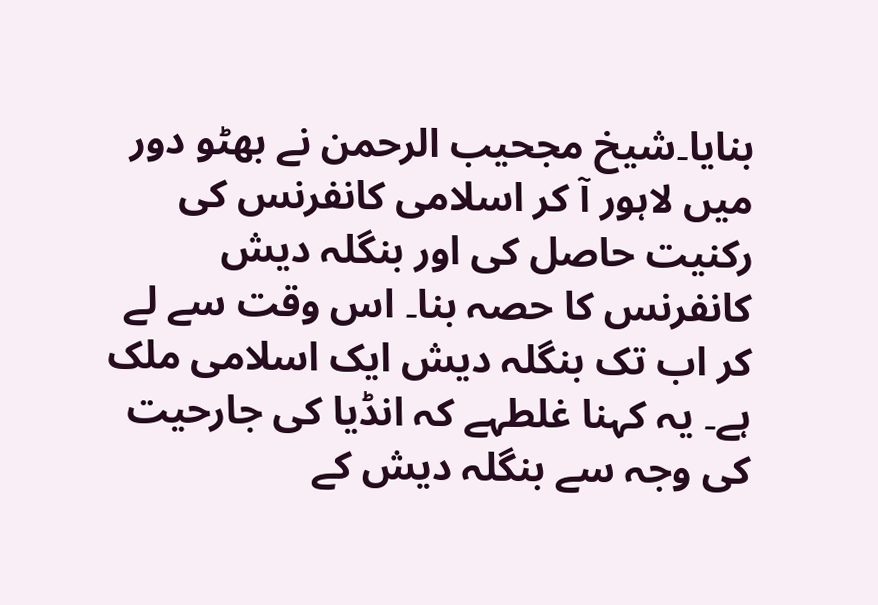بنایا۔شیخ مجحیب الرحمن نے بھٹو دور میں لاہور آ کر اسلامی کانفرنس کی رکنیت حاصل کی اور بنگلہ دیش کانفرنس کا حصہ بنا۔ اس وقت سے لے کر اب تک بنگلہ دیش ایک اسلامی ملک ہے۔ یہ کہنا غلطہے کہ انڈیا کی جارحیت کی وجہ سے بنگلہ دیش کے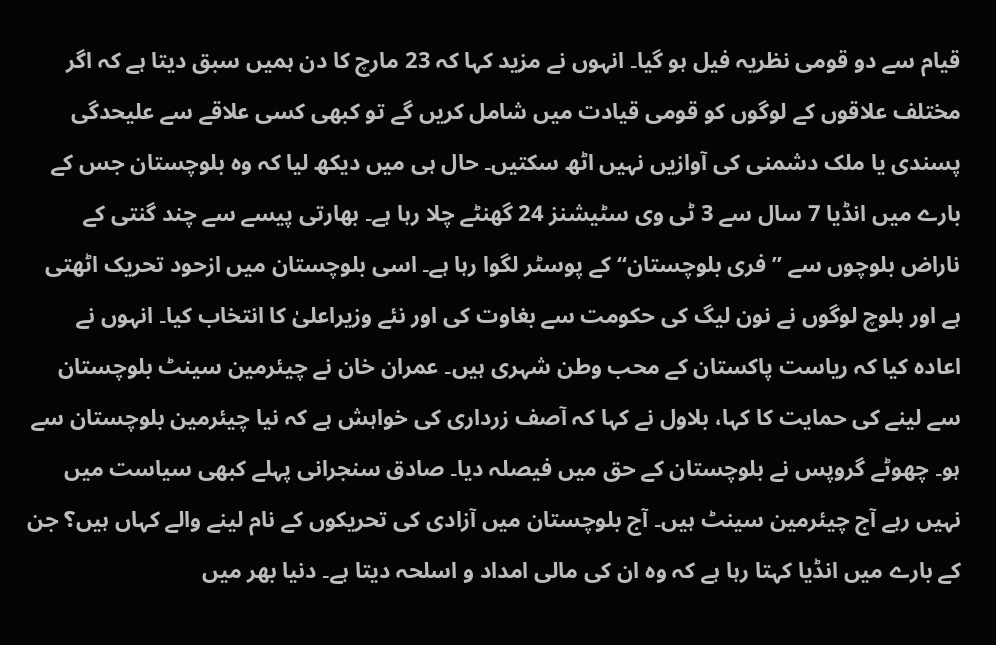قیام سے دو قومی نظریہ فیل ہو گیا۔ انہوں نے مزید کہا کہ 23 مارچ کا دن ہمیں سبق دیتا ہے کہ اگر مختلف علاقوں کے لوگوں کو قومی قیادت میں شامل کریں گے تو کبھی کسی علاقے سے علیحدگی پسندی یا ملک دشمنی کی آوازیں نہیں اٹھ سکتیں۔ حال ہی میں دیکھ لیا کہ وہ بلوچستان جس کے بارے میں انڈیا 7 سال سے 3 ٹی وی سٹیشنز 24 گھنٹے چلا رہا ہے۔ بھارتی پیسے سے چند گنتی کے ناراض بلوچوں سے ”فری بلوچستان“ کے پوسٹر لگوا رہا ہے۔ اسی بلوچستان میں ازحود تحریک اٹھتی ہے اور بلوچ لوگوں نے نون لیگ کی حکومت سے بغاوت کی اور نئے وزیراعلیٰ کا انتخاب کیا۔ انہوں نے اعادہ کیا کہ ریاست پاکستان کے محب وطن شہری ہیں۔ عمران خان نے چیئرمین سینٹ بلوچستان سے لینے کی حمایت کا کہا، بلاول نے کہا کہ آصف زرداری کی خواہش ہے کہ نیا چیئرمین بلوچستان سے ہو۔ چھوٹے گروپس نے بلوچستان کے حق میں فیصلہ دیا۔ صادق سنجرانی پہلے کبھی سیاست میں نہیں رہے آج چیئرمین سینٹ ہیں۔ آج بلوچستان میں آزادی کی تحریکوں کے نام لینے والے کہاں ہیں؟ جن کے بارے میں انڈیا کہتا رہا ہے کہ وہ ان کی مالی امداد و اسلحہ دیتا ہے۔ دنیا بھر میں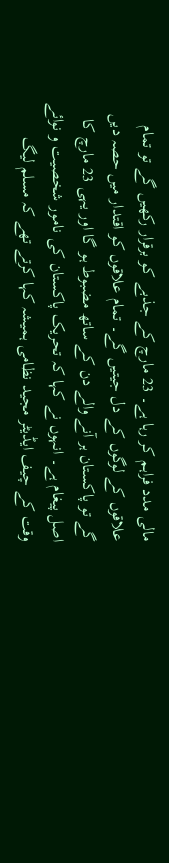مالی مدد فراہم کر رہا ہے۔ 23 مارچ کے جذبے کو برقرار رکھیں گے تو تمام علاقوں کے لوگوں کے دل جیتیں گے۔ تمام علاقوں کو اقتدار میں حصہ دیں گے تو پاکستان ہر آنے والے دن کے ساتھ مضبوط ہو گا اور یہی 23 مارچ کا اصل پیغام ہے۔ انہوں نے کہا کہ تحریک پاکستان کی نامور شخصیت و نوائے وقت کے چیف ایڈیٹر مجید نظامی ہمیشہ کہا کرتے تھے کہ مسلم لیگ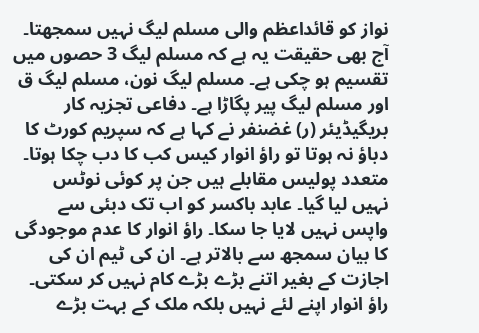نواز کو قائداعظم والی مسلم لیگ نہیں سمجھتا۔ آج بھی حقیقت یہ ہے کہ مسلم لیگ 3 حصوں میں تقسیم ہو چکی ہے۔ مسلم لیگ نون، مسلم لیگ ق اور مسلم لیگ پیر پگاڑا ہے۔ دفاعی تجزیہ کار بریگیڈیئر (ر) غضنفر نے کہا ہے کہ سپریم کورٹ کا دباؤ نہ ہوتا تو راؤ انوار کیس کب کا دب چکا ہوتا۔ متعدد پولیس مقابلے ہیں جن پر کوئی نوٹس نہیں لیا گیا۔ عابد باکسر کو اب تک دبئی سے واپس نہیں لایا جا سکا۔ راؤ انوار کا عدم موجودگی کا بیان سمجھ سے بالاتر ہے۔ ان کی ٹیم ان کی اجازت کے بغیر اتنے بڑے بڑے کام نہیں کر سکتی۔ راؤ انوار اپنے لئے نہیں بلکہ ملک کے بہت بڑے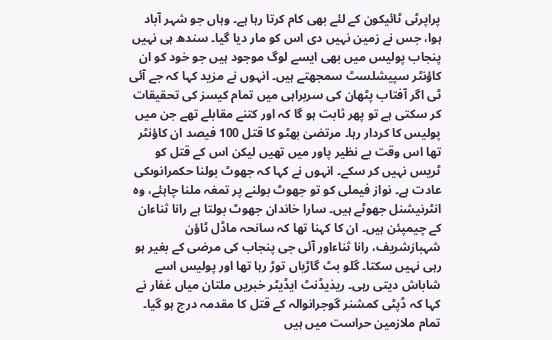پراپرٹی ٹائیکون کے لئے بھی کام کرتا رہا ہے۔ وہاں جو شہر آباد ہوا، جس نے زمین نہیں دی اس کو مار دیا گیا۔ سندھ ہی نہیں پنجاب پولیس میں بھی ایسے لوگ موجود ہیں جو خود کو ان کاؤنٹر سپیشلسٹ سمجھتے ہیں۔ انہوں نے مزید کہا کہ جے آئی ٹی اگر آفتاب پٹھان کی سربراہی میں تمام کیسز کی تحقیقات کر سکتی ہے تو پھر ثابت ہو گا کہ اور کتنے مقابلے تھے جن میں پولیس کا کردار رہا۔ مرتضیٰ بھٹو کا قتل 100 فیصد ان کاؤنٹر تھا اس وقت بے نظیر پاور میں تھیں لیکن اس کے قتل کو ٹریس نہیں کر سکے۔ انہوں نے کہا کہ جھوٹ بولنا حکمرانوںکی عادت ہے۔ نواز فیملی کو تو جھوٹ بولنے پر تمغہ ملنا چاہئے، وہ انٹرنیشنل جھوٹے ہیں۔ سارا خاندان جھوٹ بولتا ہے رانا ثناءان کے چیمپئن ہیں۔ ان کا کہنا تھا کہ سانحہ ماڈل ٹاؤن شہبازشریف، رانا ثناءاور آئی جی پنجاب کی مرضی کے بغیر ہو رہی نہیں سکتا۔ گلو بٹ گاڑیاں توڑ رہا تھا اور پولیس اسے شاباش دیتی رہی۔ ریذیڈنٹ ایڈیٹر خبریں ملتان میاں غفار نے کہا کہ ڈپٹی کمشنر گوجرانوالہ کے قتل کا مقدمہ درج ہو گیا۔ تمام ملازمین حراست میں ہیں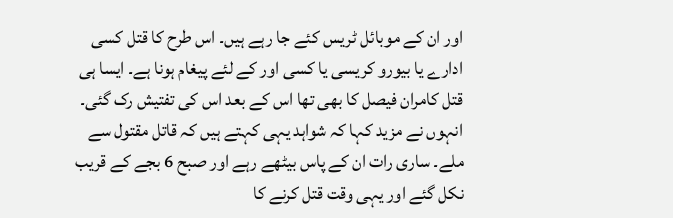اور ان کے موبائل ٹریس کئے جا رہے ہیں۔ اس طرح کا قتل کسی ادارے یا بیورو کریسی یا کسی اور کے لئے پیغام ہونا ہے۔ ایسا ہی قتل کامران فیصل کا بھی تھا اس کے بعد اس کی تفتیش رک گئی۔ انہوں نے مزید کہا کہ شواہد یہی کہتے ہیں کہ قاتل مقتول سے ملے۔ ساری رات ان کے پاس بیٹھے رہے اور صبح 6 بجے کے قریب نکل گئے اور یہی وقت قتل کرنے کا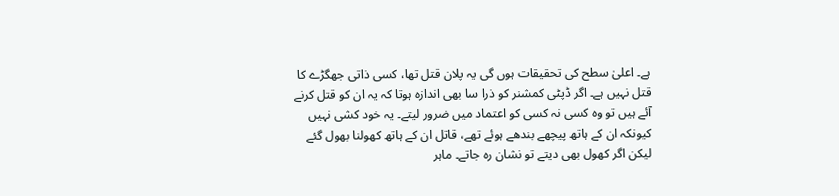ہے۔ اعلیٰ سطح کی تحقیقات ہوں گی یہ پلان قتل تھا، کسی ذاتی جھگڑے کا قتل نہیں ہے۔ اگر ڈپٹی کمشنر کو ذرا سا بھی اندازہ ہوتا کہ یہ ان کو قتل کرنے آئے ہیں تو وہ کسی نہ کسی کو اعتماد میں ضرور لیتے۔ یہ خود کشی نہیں کیونکہ ان کے ہاتھ پیچھے بندھے ہوئے تھے، قاتل ان کے ہاتھ کھولنا بھول گئے لیکن اگر کھول بھی دیتے تو نشان رہ جاتے۔ ماہر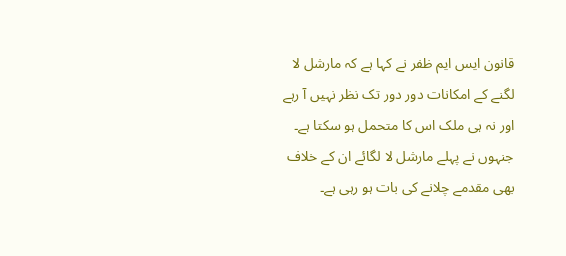قانون ایس ایم ظفر نے کہا ہے کہ مارشل لا لگنے کے امکانات دور دور تک نظر نہیں آ رہے اور نہ ہی ملک اس کا متحمل ہو سکتا ہے۔ جنہوں نے پہلے مارشل لا لگائے ان کے خلاف بھی مقدمے چلانے کی بات ہو رہی ہے۔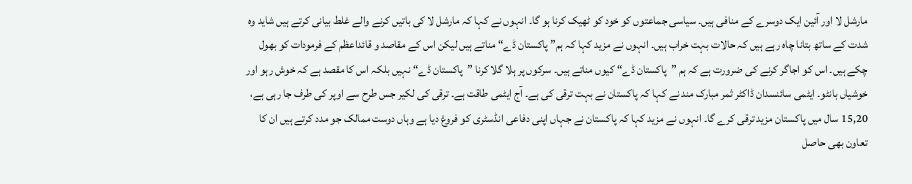مارشل لا اور آئین ایک دوسرے کے منافی ہیں۔ سیاسی جماعتوں کو خود کو ٹھیک کرنا ہو گا۔ انہوں نے کہا کہ مارشل لا کی باتیں کرنے والے غلط بیانی کرتے ہیں شاید وہ شدت کے ساتھ بتانا چاہ رہے ہیں کہ حالات بہت خراب ہیں۔ انہوں نے مزید کہا کہ ہم” پاکستان ڈے“ مناتے ہیں لیکن اس کے مقاصد و قائداعظم کے فرمودات کو بھول چکے ہیں۔ اس کو اجاگر کرنے کی ضرورت ہے کہ ہم ”پاکستان ڈے“ کیوں مناتے ہیں۔ سرکوں پر ہلا گلا کرنا ”پاکستان ڈے“ نہیں بلکہ اس کا مقصد ہے کہ خوش رہو اور خوشیاں بانٹو۔ ایٹمی سائنسدان ڈاکٹر ثمر مبارک مند نے کہا کہ پاکستان نے بہت ترقی کی ہے۔ آج ایٹمی طاقت ہے۔ ترقی کی لکیر جس طرح سے اوپر کی طرف جا رہی ہے، 15,20 سال میں پاکستان مزید ترقی کرے گا۔ انہوں نے مزید کہا کہ پاکستان نے جہاں اپنی دفاعی انڈسٹری کو فروغ دیا ہے وہاں دوست ممالک جو مدد کرتے ہیں ان کا تعاون بھی حاصل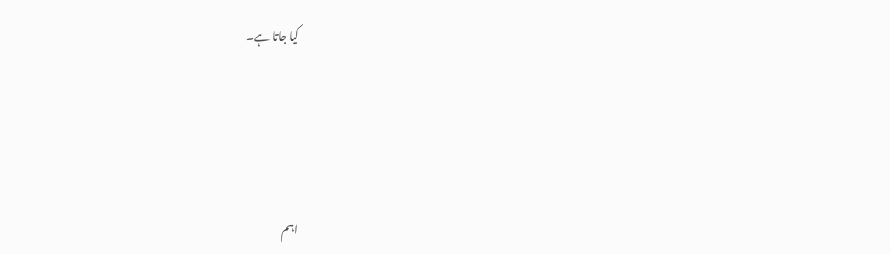کیا جاتا ہے۔




اہم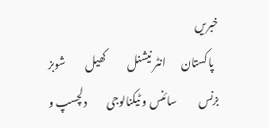خبریں
   پاکستان       انٹر نیشنل          کھیل         شوبز          بزنس          سائنس و ٹیکنالوجی         دلچسپ و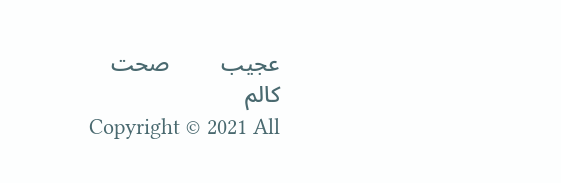عجیب         صحت        کالم
Copyright © 2021 All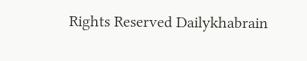Rights Reserved Dailykhabrain